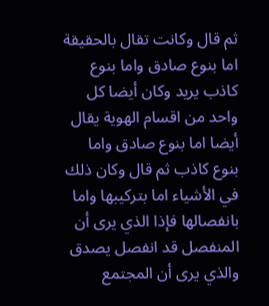ثم قال وكانت تقال بالحقيقة اما بنوع صادق واما بنوع كاذب يريد وكان أيضا كل واحد من اقسام الهوية يقال أيضا اما بنوع صادق واما بنوع كاذب ثم قال وكان ذلك في الأشياء اما بتركيبها واما بانفصالها فإذا الذي يرى أن المنفصل قد انفصل يصدق والذي يرى أن المجتمع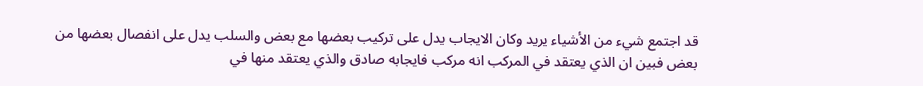قد اجتمع شيء من الأشياء يريد وكان الايجاب يدل على تركيب بعضها مع بعض والسلب يدل على انفصال بعضها من بعض فبين ان الذي يعتقد في المركب انه مركب فايجابه صادق والذي يعتقد منها في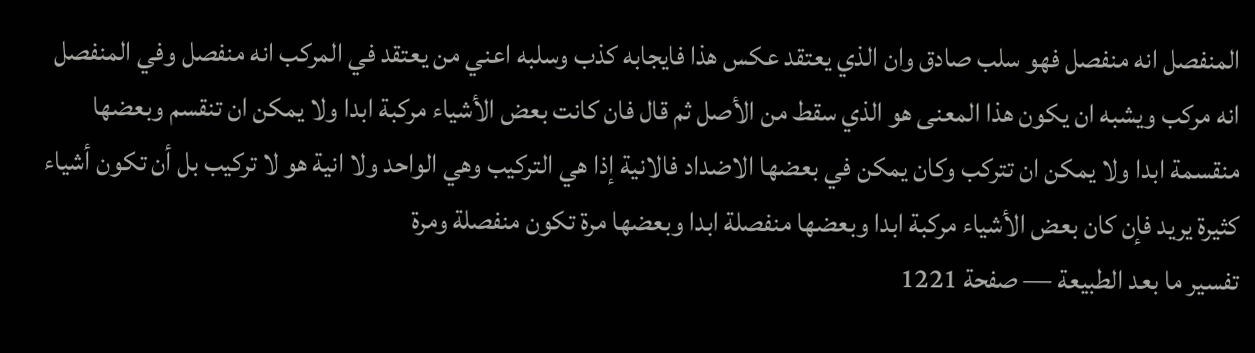المنفصل انه منفصل فهو سلب صادق وان الذي يعتقد عكس هذا فايجابه كذب وسلبه اعني من يعتقد في المركب انه منفصل وفي المنفصل انه مركب ويشبه ان يكون هذا المعنى هو الذي سقط من الأصل ثم قال فان كانت بعض الأشياء مركبة ابدا ولا يمكن ان تنقسم وبعضها منقسمة ابدا ولا يمكن ان تتركب وكان يمكن في بعضها الاضداد فالانية إذا هي التركيب وهي الواحد ولا انية هو لا تركيب بل أن تكون أشياء كثيرة يريد فإن كان بعض الأشياء مركبة ابدا وبعضها منفصلة ابدا وبعضها مرة تكون منفصلة ومرة
تفسير ما بعد الطبيعة — صفحة 1221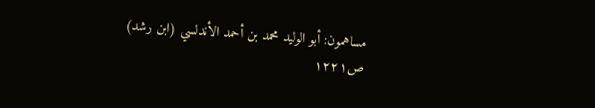مساهمون: أبو الوليد محمد بن أحمد الأندلسي (ابن رشد)
ص١٢٢١